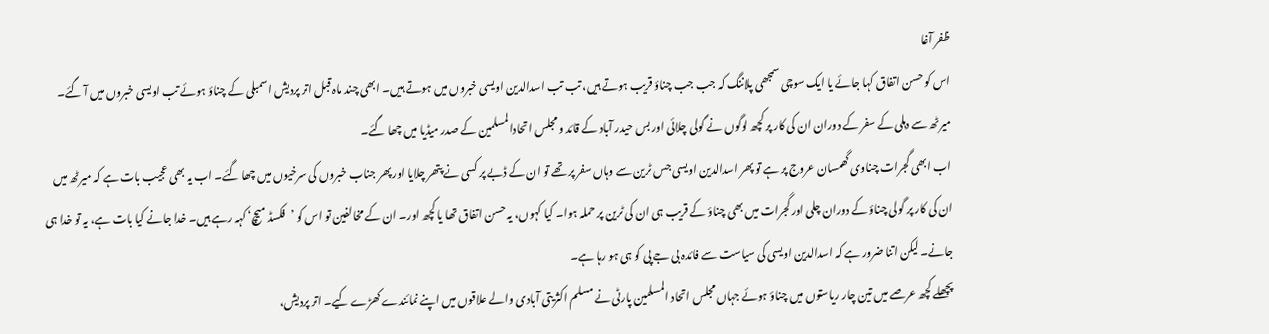ظفر آغا
اس کو حسن اتفاق کہا جائے یا ایک سوچی سمجھی پلاننگ کہ جب جب چناؤ قریب ہوتے ہیں، تب تب اسدالدین اویسی خبروں میں ہوتے ہیں۔ ابھی چند ماہ قبل اتر پردیش اسمبلی کے چناؤ ہوئے تب اویسی خبروں میں آ گئے۔ میرٹھ سے دہلی کے سفر کے دوران ان کی کار پر کچھ لوگوں نے گولی چلائی اور بس حیدر آباد کے قائد و مجلس اتحادالمسلمین کے صدر میڈیا میں چھا گئے۔
اب ابھی گجرات چناوی گھمسان عروج پر ہے تو پھر اسدالدین اویسی جس ٹرین سے وہاں سفر پر تھے تو ان کے ڈبے پر کسی نے پتھر چلایا اور پھر جناب خبروں کی سرخیوں میں چھا گئے۔ اب یہ بھی عجیب بات ہے کہ میرٹھ میں ان کی کار پر گولی چناؤ کے دوران چلی اور گجرات میں بھی چناؤ کے قریب ہی ان کی ٹرین پر حملہ ہوا۔ کیا کہوں، یہ حسن اتفاق تھا یا کچھ اور۔ ان کے مخالفین تو اس کو ’فکسڈ میچ‘ کہہ رہے ہیں۔ خدا جانے کیا بات ہے، یہ تو خدا ہی جانے۔ لیکن اتنا ضرور ہے کہ اسدالدین اویسی کی سیاست سے فائدہ بی جے پی کو ہی ہو رہا ہے۔
پچھلے کچھ عرصے میں تین چار ریاستوں میں چناؤ ہوئے جہاں مجلس اتحاد المسلمین پارٹی نے مسلم اکثریتی آبادی والے علاقوں میں اپنے نمائندے کھڑے کیے۔ اتر پردیش،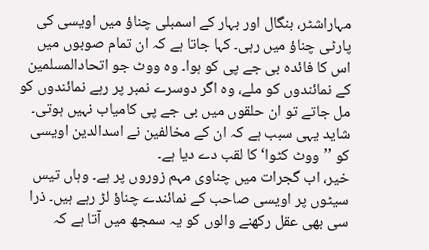مہاراشٹر، بنگال اور بہار کے اسمبلی چناؤ میں اویسی کی پارٹی چناؤ میں رہی۔ کہا جاتا ہے کہ ان تمام صوبوں میں اس کا فائدہ بی جے پی کو ہوا۔ وہ ووٹ جو اتحادالمسلمین کے نمائندوں کو ملے، وہ اگر دوسرے نمبر پر رہے نمائندوں کو مل جاتے تو ان حلقوں میں بی جے پی کامیاب نہیں ہوتی۔ شاید یہی سبب ہے کہ ان کے مخالفین نے اسدالدین اویسی کو ’’ووٹ کٹوا‘ کا لقب دے دیا ہے۔
خیر، اب گجرات میں چناوی مہم زوروں پر ہے۔ وہاں تیس سیٹوں پر اویسی صاحب کے نمائندے چناؤ لڑ رہے ہیں۔ ذرا سی بھی عقل رکھنے والوں کو یہ سمجھ میں آتا ہے کہ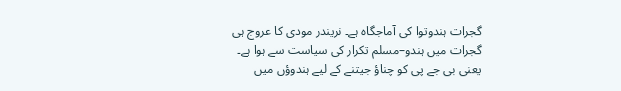گجرات ہندوتوا کی آماجگاہ ہے۔ نریندر مودی کا عروج ہی گجرات میں ہندو–مسلم تکرار کی سیاست سے ہوا ہے۔ یعنی بی جے پی کو چناؤ جیتنے کے لیے ہندوؤں میں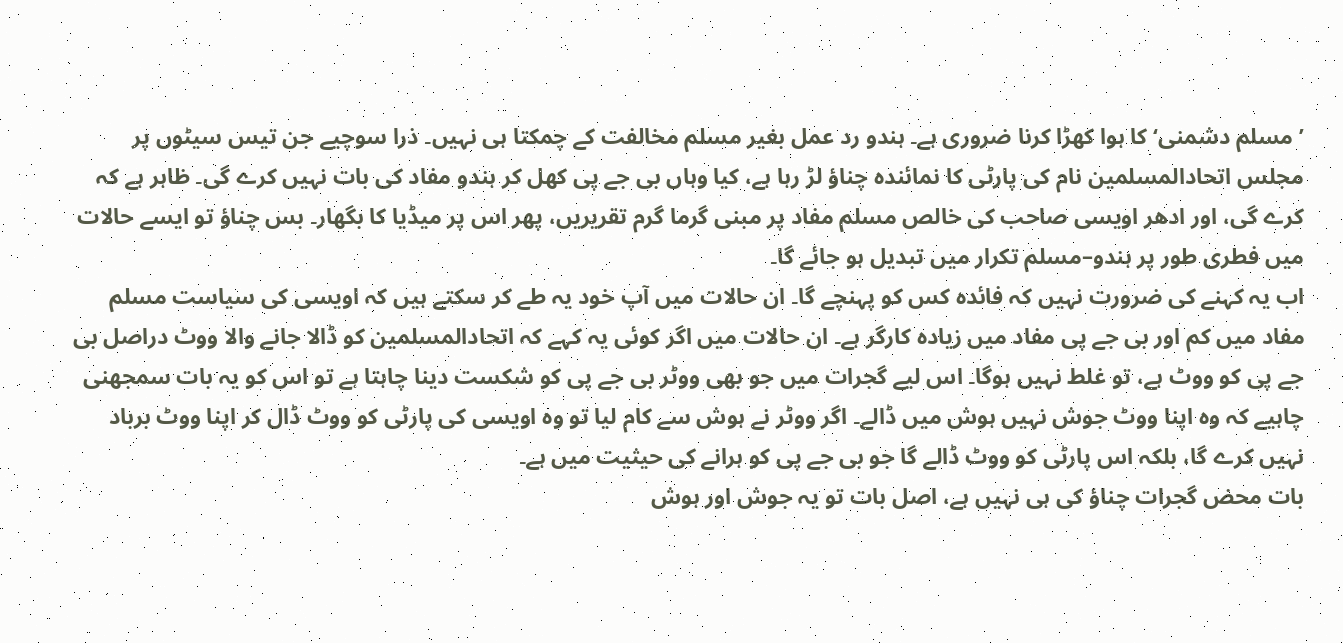’مسلم دشمنی‘ کا ہوا کھڑا کرنا ضروری ہے۔ ہندو رد عمل بغیر مسلم مخالفت کے چمکتا ہی نہیں۔ ذرا سوچیے جن تیس سیٹوں پر مجلس اتحادالمسلمین نام کی پارٹی کا نمائندہ چناؤ لڑ رہا ہے، کیا وہاں بی جے پی کھل کر ہندو مفاد کی بات نہیں کرے گی۔ ظاہر ہے کہ کرے گی، اور ادھر اویسی صاحب کی خالص مسلم مفاد پر مبنی گرما گرم تقریریں، پھر اس پر میڈیا کا بگھار۔ بس چناؤ تو ایسے حالات میں فطری طور پر ہندو–مسلم تکرار میں تبدیل ہو جائے گا۔
اب یہ کہنے کی ضرورت نہیں کہ فائدہ کس کو پہنچے گا۔ ان حالات میں آپ خود یہ طے کر سکتے ہیں کہ اویسی کی سیاست مسلم مفاد میں کم اور بی جے پی مفاد میں زیادہ کارگر ہے۔ ان حالات میں اگر کوئی یہ کہے کہ اتحادالمسلمین کو ڈالا جانے والا ووٹ دراصل بی جے پی کو ووٹ ہے، تو غلط نہیں ہوگا۔ اس لیے گجرات میں جو بھی ووٹر بی جے پی کو شکست دینا چاہتا ہے تو اس کو یہ بات سمجھنی چاہیے کہ وہ اپنا ووٹ جوش نہیں ہوش میں ڈالے۔ اگر ووٹر نے ہوش سے کام لیا تو وہ اویسی کی پارٹی کو ووٹ ڈال کر اپنا ووٹ برباد نہیں کرے گا، بلکہ اس پارٹی کو ووٹ ڈالے گا جو بی جے پی کو ہرانے کی حیثیت میں ہے۔
بات محض گجرات چناؤ کی ہی نہیں ہے، اصل بات تو یہ جوش اور ہوش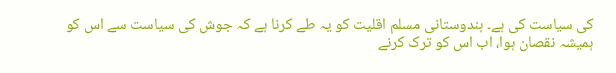کی سیاست کی ہے۔ ہندوستانی مسلم اقلیت کو یہ طے کرنا ہے کہ جوش کی سیاست سے اس کو ہمیشہ نقصان ہوا، اب اس کو ترک کرنے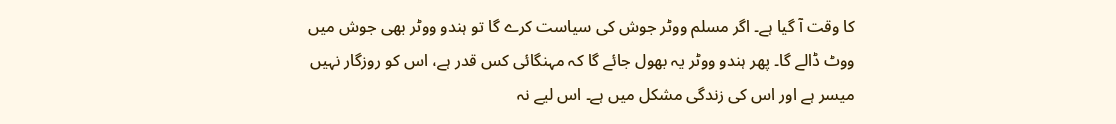کا وقت آ گیا ہے۔ اگر مسلم ووٹر جوش کی سیاست کرے گا تو ہندو ووٹر بھی جوش میں ووٹ ڈالے گا۔ پھر ہندو ووٹر یہ بھول جائے گا کہ مہنگائی کس قدر ہے، اس کو روزگار نہیں میسر ہے اور اس کی زندگی مشکل میں ہے۔ اس لیے نہ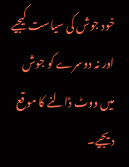خود جوش کی سیاست کیجیے اور نہ دوسرے کو جوش میں ووٹ ڈالنے کا موقع دیجیے۔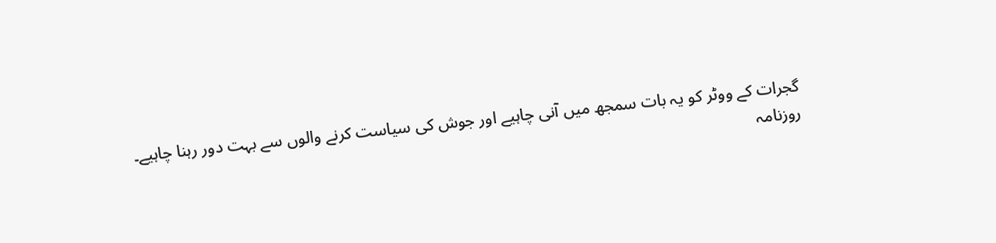گجرات کے ووٹر کو یہ بات سمجھ میں آنی چاہیے اور جوش کی سیاست کرنے والوں سے بہت دور رہنا چاہیے۔
روزنامہ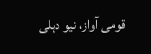قومی آواز، نیو دہلی